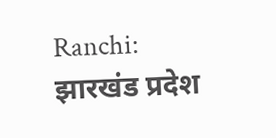Ranchi: झारखंड प्रदेश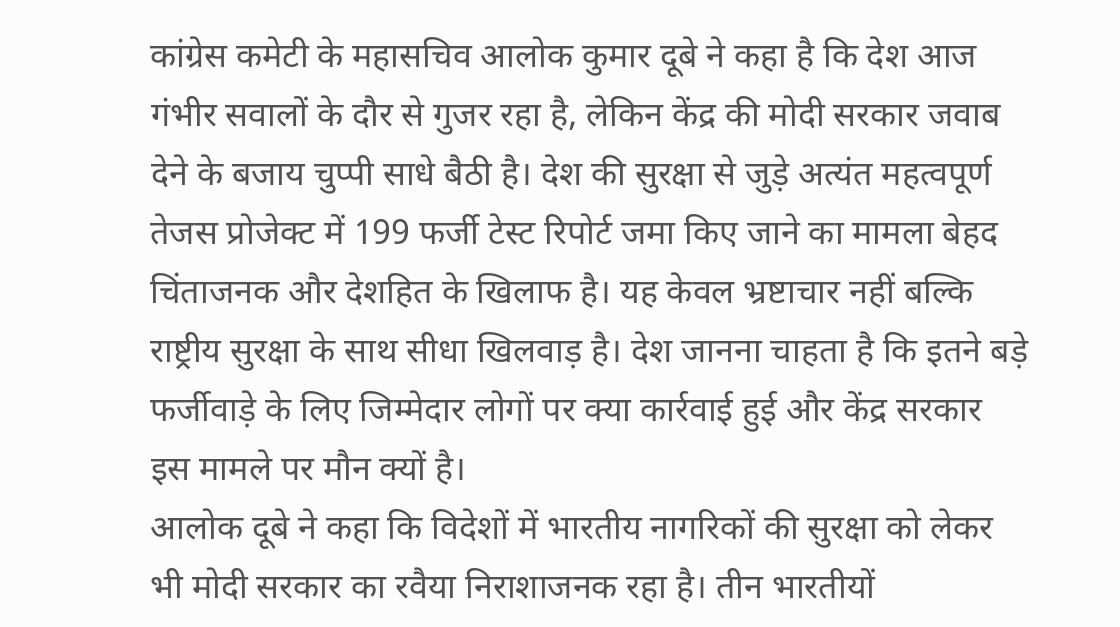कांग्रेस कमेटी के महासचिव आलोक कुमार दूबे ने कहा है कि देश आज गंभीर सवालों के दौर से गुजर रहा है, लेकिन केंद्र की मोदी सरकार जवाब देने के बजाय चुप्पी साधे बैठी है। देश की सुरक्षा से जुड़े अत्यंत महत्वपूर्ण तेजस प्रोजेक्ट में 199 फर्जी टेस्ट रिपोर्ट जमा किए जाने का मामला बेहद चिंताजनक और देशहित के खिलाफ है। यह केवल भ्रष्टाचार नहीं बल्कि राष्ट्रीय सुरक्षा के साथ सीधा खिलवाड़ है। देश जानना चाहता है कि इतने बड़े फर्जीवाड़े के लिए जिम्मेदार लोगों पर क्या कार्रवाई हुई और केंद्र सरकार इस मामले पर मौन क्यों है।
आलोक दूबे ने कहा कि विदेशों में भारतीय नागरिकों की सुरक्षा को लेकर भी मोदी सरकार का रवैया निराशाजनक रहा है। तीन भारतीयों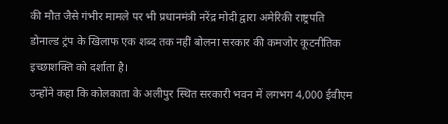की मौत जैसे गंभीर मामले पर भी प्रधानमंत्री नरेंद्र मोदी द्वारा अमेरिकी राष्ट्रपति डोनाल्ड ट्रंप के खिलाफ एक शब्द तक नहीं बोलना सरकार की कमजोर कूटनीतिक इच्छाशक्ति को दर्शाता है।
उन्होंने कहा कि कोलकाता के अलीपुर स्थित सरकारी भवन में लगभग 4,000 ईवीएम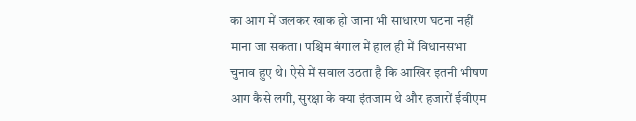का आग में जलकर खाक हो जाना भी साधारण घटना नहीं माना जा सकता। पश्चिम बंगाल में हाल ही में विधानसभा चुनाव हुए थे। ऐसे में सवाल उठता है कि आखिर इतनी भीषण आग कैसे लगी, सुरक्षा के क्या इंतजाम थे और हजारों ईवीएम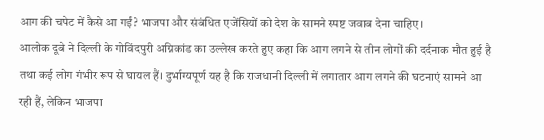आग की चपेट में कैसे आ गईं? भाजपा और संबंधित एजेंसियों को देश के सामने स्पष्ट जवाब देना चाहिए।
आलोक दूबे ने दिल्ली के गोविंदपुरी अग्निकांड का उल्लेख करते हुए कहा कि आग लगने से तीन लोगों की दर्दनाक मौत हुई है तथा कई लोग गंभीर रूप से घायल हैं। दुर्भाग्यपूर्ण यह है कि राजधानी दिल्ली में लगातार आग लगने की घटनाएं सामने आ रही हैं, लेकिन भाजपा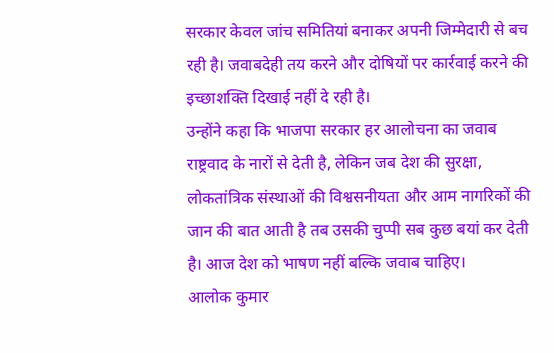सरकार केवल जांच समितियां बनाकर अपनी जिम्मेदारी से बच रही है। जवाबदेही तय करने और दोषियों पर कार्रवाई करने की इच्छाशक्ति दिखाई नहीं दे रही है।
उन्होंने कहा कि भाजपा सरकार हर आलोचना का जवाब राष्ट्रवाद के नारों से देती है, लेकिन जब देश की सुरक्षा, लोकतांत्रिक संस्थाओं की विश्वसनीयता और आम नागरिकों की जान की बात आती है तब उसकी चुप्पी सब कुछ बयां कर देती है। आज देश को भाषण नहीं बल्कि जवाब चाहिए।
आलोक कुमार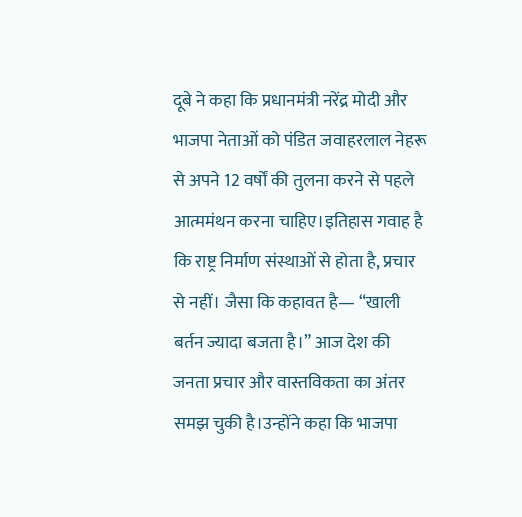दूबे ने कहा कि प्रधानमंत्री नरेंद्र मोदी और भाजपा नेताओं को पंडित जवाहरलाल नेहरू से अपने 12 वर्षों की तुलना करने से पहले आत्ममंथन करना चाहिए।इतिहास गवाह है कि राष्ट्र निर्माण संस्थाओं से होता है, प्रचार से नहीं। जैसा कि कहावत है— “खाली बर्तन ज्यादा बजता है।” आज देश की जनता प्रचार और वास्तविकता का अंतर समझ चुकी है।उन्होंने कहा कि भाजपा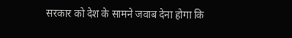सरकार को देश के सामने जवाब देना होगा कि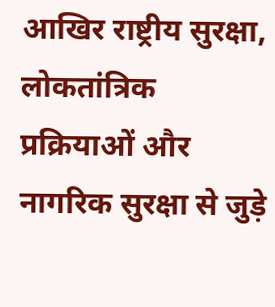आखिर राष्ट्रीय सुरक्षा, लोकतांत्रिक प्रक्रियाओं और नागरिक सुरक्षा से जुड़े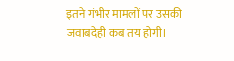इतने गंभीर मामलों पर उसकी जवाबदेही कब तय होगी।